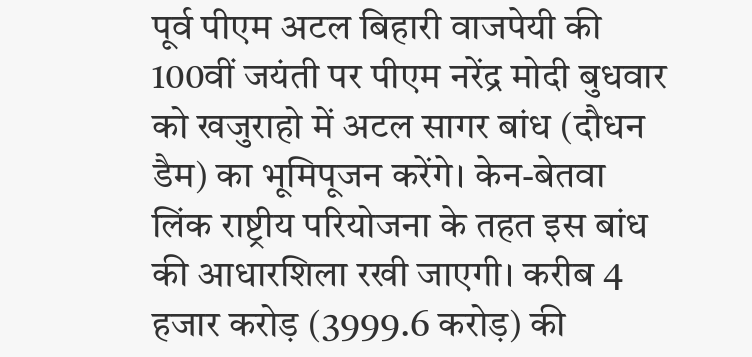पूर्व पीएम अटल बिहारी वाजपेयी की 100वीं जयंती पर पीएम नरेंद्र मोदी बुधवार को खजुराहो में अटल सागर बांध (दौधन डैम) का भूमिपूजन करेंगे। केन-बेतवा लिंक राष्ट्रीय परियोजना के तहत इस बांध की आधारशिला रखी जाएगी। करीब 4 हजार करोड़ (3999.6 करोड़) की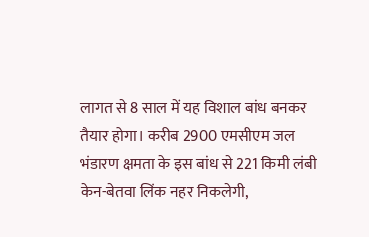लागत से 8 साल में यह विशाल बांध बनकर तैयार होगा। करीब 2900 एमसीएम जल भंडारण क्षमता के इस बांध से 221 किमी लंबी केन-बेतवा लिंक नहर निकलेगी,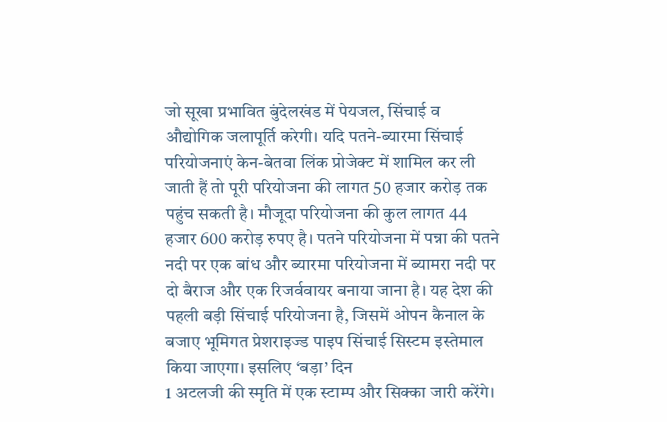जो सूखा प्रभावित बुंदेलखंड में पेयजल, सिंचाई व औद्योगिक जलापूर्ति करेगी। यदि पतने-ब्यारमा सिंचाई परियोजनाएं केन-बेतवा लिंक प्रोजेक्ट में शामिल कर ली जाती हैं तो पूरी परियोजना की लागत 50 हजार करोड़ तक पहुंच सकती है। मौजूदा परियोजना की कुल लागत 44 हजार 600 करोड़ रुपए है। पतने परियोजना में पन्ना की पतने नदी पर एक बांध और ब्यारमा परियोजना में ब्यामरा नदी पर दो बैराज और एक रिजर्ववायर बनाया जाना है। यह देश की पहली बड़ी सिंचाई परियोजना है, जिसमें ओपन कैनाल के बजाए भूमिगत प्रेशराइज्ड पाइप सिंचाई सिस्टम इस्तेमाल किया जाएगा। इसलिए ‘बड़ा’ दिन
1 अटलजी की स्मृति में एक स्टाम्प और सिक्का जारी करेंगे।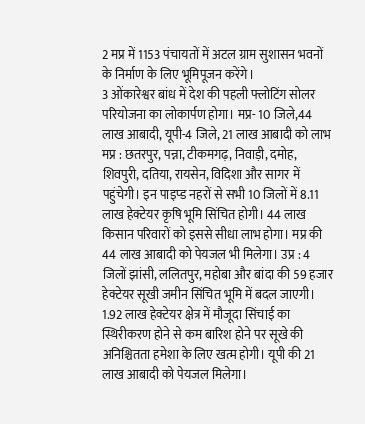2 मप्र में 1153 पंचायतों में अटल ग्राम सुशासन भवनों के निर्माण के लिए भूमिपूजन करेंगे।
3 ओंकारेश्वर बांध में देश की पहली फ्लोटिंग सोलर परियोजना का लोकार्पण होगा। मप्र- 10 जिले,44 लाख आबादी, यूपी-4 जिले, 21 लाख आबादी को लाभ मप्र : छतरपुर, पन्ना, टीकमगढ़, निवाड़ी, दमोह, शिवपुरी, दतिया, रायसेन, विदिशा और सागर में पहुंचेगी। इन पाइप्ड नहरों से सभी 10 जिलों में 8.11 लाख हेक्टेयर कृषि भूमि सिंचित होगी। 44 लाख किसान परिवारों को इससे सीधा लाभ होगा। मप्र की 44 लाख आबादी को पेयजल भी मिलेगा। उप्र : 4 जिलों झांसी, ललितपुर, महोबा और बांदा की 59 हजार हेक्टेयर सूखी जमीन सिंचित भूमि में बदल जाएगी। 1.92 लाख हेक्टेयर क्षेत्र में मौजूदा सिंचाई का स्थिरीकरण होने से कम बारिश होने पर सूखे की अनिश्चितता हमेशा के लिए खत्म होगी। यूपी की 21 लाख आबादी को पेयजल मिलेगा।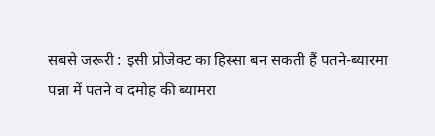सबसे जरूरी : इसी प्रोजेक्ट का हिस्सा बन सकती हैं पतने-ब्यारमा
पन्ना में पतने व दमोह की ब्यामरा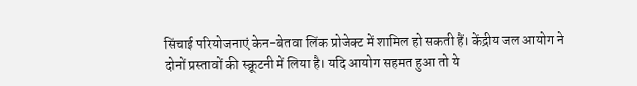सिंचाई परियोजनाएं केन-बेतवा लिंक प्रोजेक्ट में शामिल हो सकती हैं। केंद्रीय जल आयोग ने दोनों प्रस्तावों की स्क्रूटनी में लिया है। यदि आयोग सहमत हुआ तो ये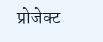प्रोजेक्ट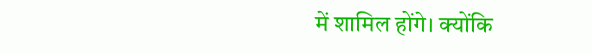में शामिल होंगे। क्योंकि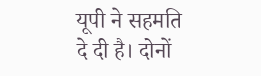यूपी ने सहमति दे दी है। दोनों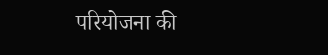परियोजना की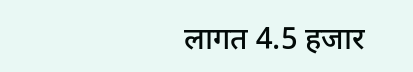लागत 4.5 हजार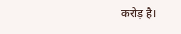करोड़ है।